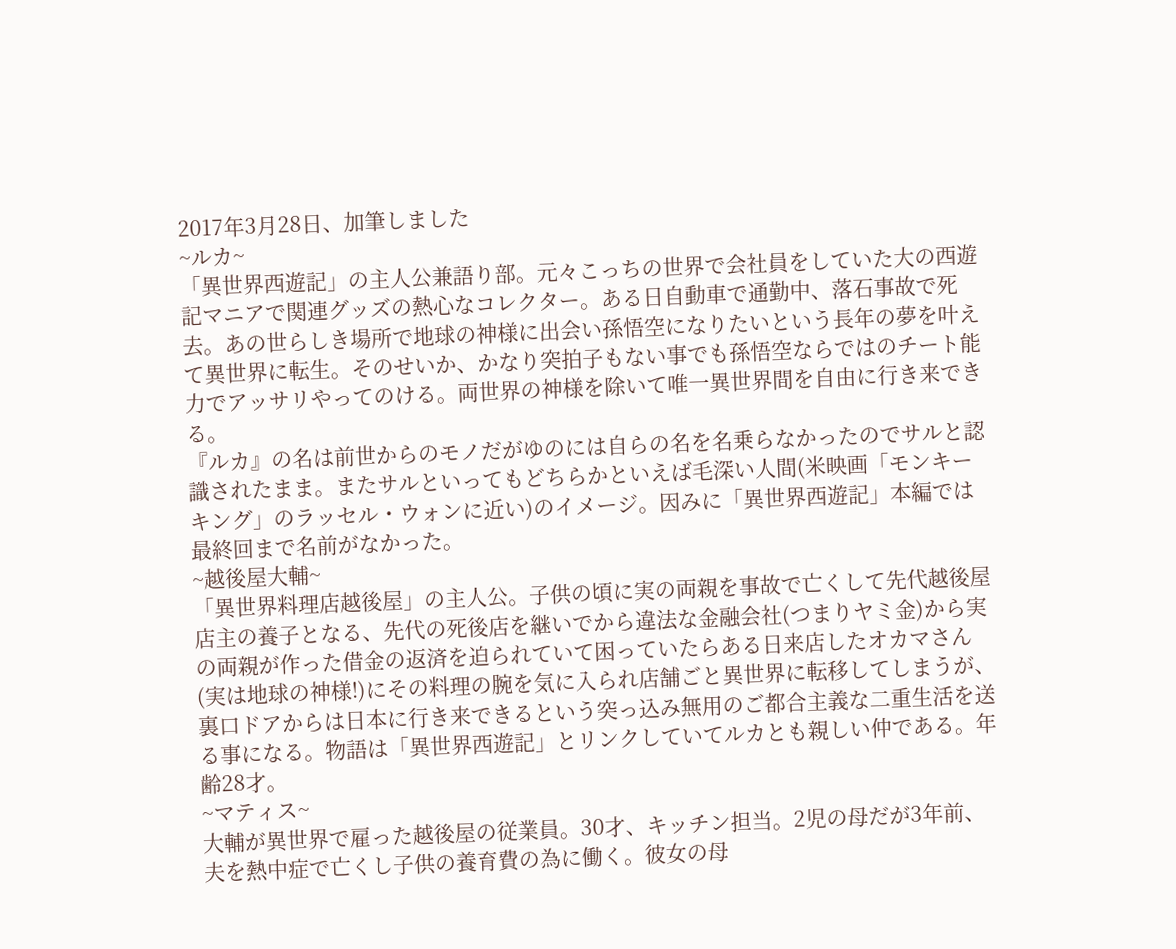2017年3月28日、加筆しました
~ルカ~
「異世界西遊記」の主人公兼語り部。元々こっちの世界で会社員をしていた大の西遊記マニアで関連グッズの熱心なコレクター。ある日自動車で通勤中、落石事故で死去。あの世らしき場所で地球の神様に出会い孫悟空になりたいという長年の夢を叶えて異世界に転生。そのせいか、かなり突拍子もない事でも孫悟空ならではのチート能力でアッサリやってのける。両世界の神様を除いて唯一異世界間を自由に行き来できる。
『ルカ』の名は前世からのモノだがゆのには自らの名を名乗らなかったのでサルと認識されたまま。またサルといってもどちらかといえば毛深い人間(米映画「モンキーキング」のラッセル・ウォンに近い)のイメージ。因みに「異世界西遊記」本編では最終回まで名前がなかった。
~越後屋大輔~
「異世界料理店越後屋」の主人公。子供の頃に実の両親を事故で亡くして先代越後屋店主の養子となる、先代の死後店を継いでから違法な金融会社(つまりヤミ金)から実の両親が作った借金の返済を迫られていて困っていたらある日来店したオカマさん(実は地球の神様!)にその料理の腕を気に入られ店舗ごと異世界に転移してしまうが、裏口ドアからは日本に行き来できるという突っ込み無用のご都合主義な二重生活を送る事になる。物語は「異世界西遊記」とリンクしていてルカとも親しい仲である。年齢28才。
~マティス~
大輔が異世界で雇った越後屋の従業員。30才、キッチン担当。2児の母だが3年前、夫を熱中症で亡くし子供の養育費の為に働く。彼女の母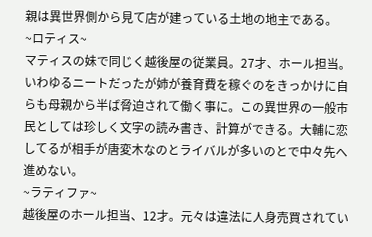親は異世界側から見て店が建っている土地の地主である。
~ロティス~
マティスの妹で同じく越後屋の従業員。27才、ホール担当。いわゆるニートだったが姉が養育費を稼ぐのをきっかけに自らも母親から半ば脅迫されて働く事に。この異世界の一般市民としては珍しく文字の読み書き、計算ができる。大輔に恋してるが相手が唐変木なのとライバルが多いのとで中々先へ進めない。
~ラティファ~
越後屋のホール担当、12才。元々は違法に人身売買されてい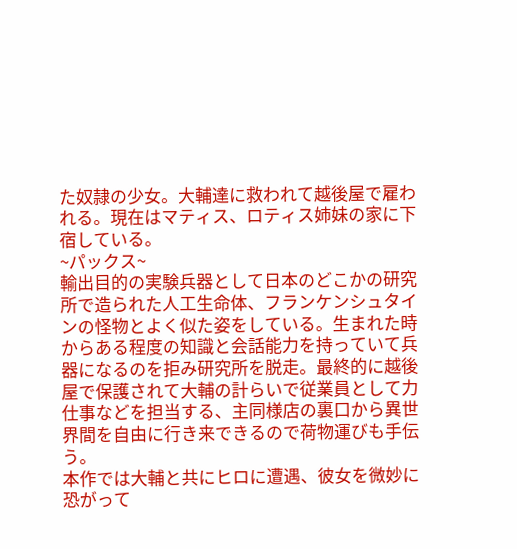た奴隷の少女。大輔達に救われて越後屋で雇われる。現在はマティス、ロティス姉妹の家に下宿している。
~パックス~
輸出目的の実験兵器として日本のどこかの研究所で造られた人工生命体、フランケンシュタインの怪物とよく似た姿をしている。生まれた時からある程度の知識と会話能力を持っていて兵器になるのを拒み研究所を脱走。最終的に越後屋で保護されて大輔の計らいで従業員として力仕事などを担当する、主同様店の裏口から異世界間を自由に行き来できるので荷物運びも手伝う。
本作では大輔と共にヒロに遭遇、彼女を微妙に恐がって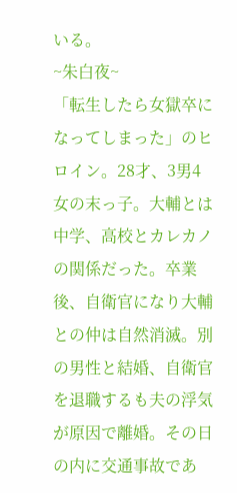いる。
~朱白夜~
「転生したら女獄卒になってしまった」のヒロイン。28才、3男4女の末っ子。大輔とは中学、高校とカレカノの関係だった。卒業後、自衛官になり大輔との仲は自然消滅。別の男性と結婚、自衛官を退職するも夫の浮気が原因で離婚。その日の内に交通事故であ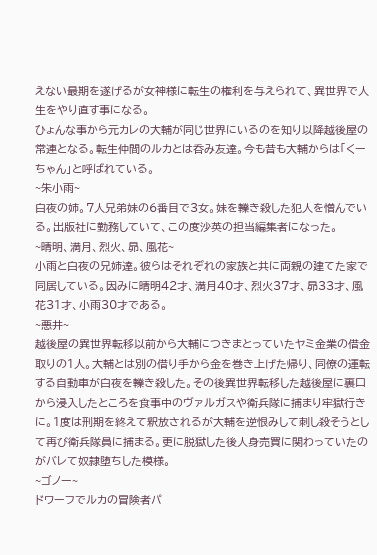えない最期を遂げるが女神様に転生の権利を与えられて、異世界で人生をやり直す事になる。
ひょんな事から元カレの大輔が同じ世界にいるのを知り以降越後屋の常連となる。転生仲間のルカとは呑み友達。今も昔も大輔からは「くーちゃん」と呼ばれている。
~朱小雨~
白夜の姉。7人兄弟妹の6番目で3女。妹を轢き殺した犯人を憎んでいる。出版社に勤務していて、この度沙英の担当編集者になった。
~晴明、満月、烈火、昴、風花~
小雨と白夜の兄姉達。彼らはそれぞれの家族と共に両親の建てた家で同居している。因みに晴明42才、満月40才、烈火37才、昴33才、風花31才、小雨30才である。
~悪井~
越後屋の異世界転移以前から大輔につきまとっていたヤミ金業の借金取りの1人。大輔とは別の借り手から金を巻き上げた帰り、同僚の運転する自動車が白夜を轢き殺した。その後異世界転移した越後屋に裏口から浸入したところを食事中のヴァルガスや衛兵隊に捕まり牢獄行きに。1度は刑期を終えて釈放されるが大輔を逆恨みして刺し殺そうとして再び衛兵隊員に捕まる。更に脱獄した後人身売買に関わっていたのがバレて奴隷堕ちした模様。
~ゴノー~
ドワーフでルカの冒険者パ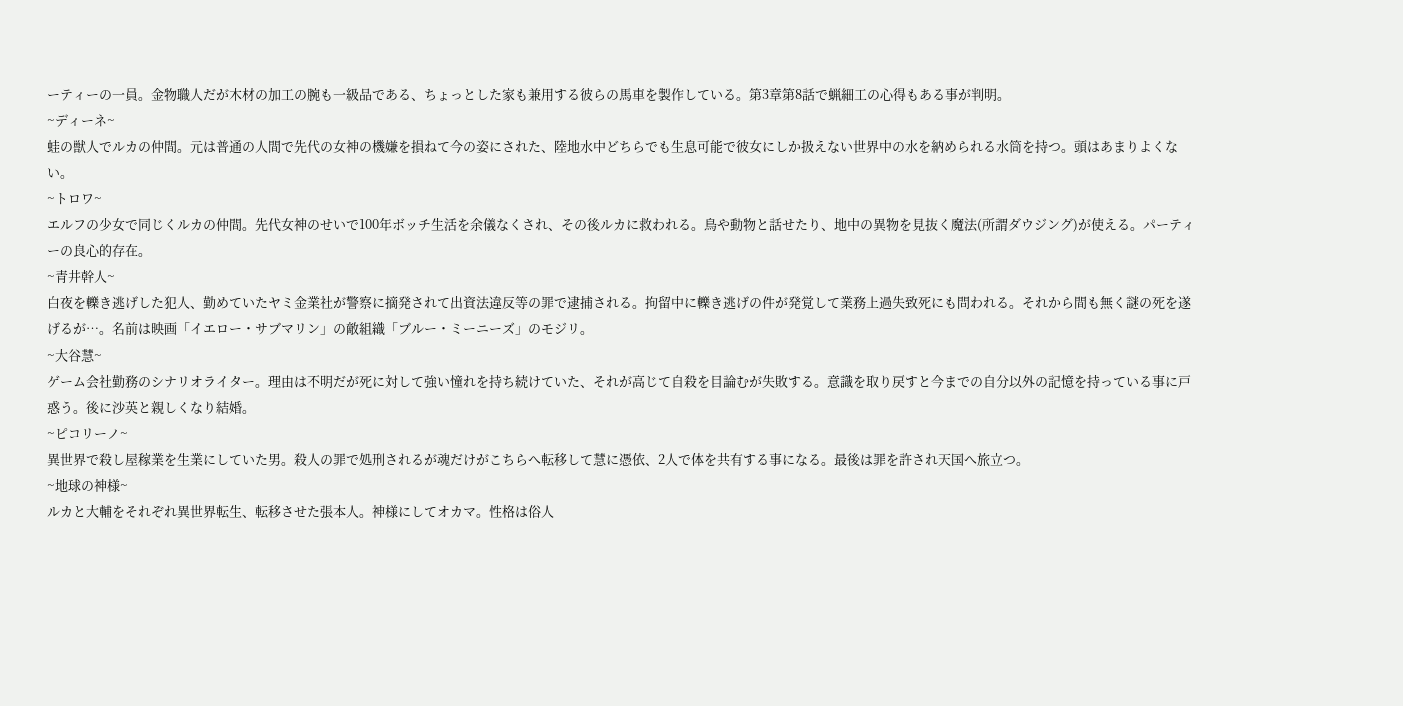ーティーの一員。金物職人だが木材の加工の腕も一級品である、ちょっとした家も兼用する彼らの馬車を製作している。第3章第8話で蝋細工の心得もある事が判明。
~ディーネ~
蛙の獣人でルカの仲間。元は普通の人間で先代の女神の機嫌を損ねて今の姿にされた、陸地水中どちらでも生息可能で彼女にしか扱えない世界中の水を納められる水筒を持つ。頭はあまりよくない。
~トロワ~
エルフの少女で同じくルカの仲間。先代女神のせいで100年ボッチ生活を余儀なくされ、その後ルカに救われる。鳥や動物と話せたり、地中の異物を見抜く魔法(所謂ダウジング)が使える。パーティーの良心的存在。
~青井幹人~
白夜を轢き逃げした犯人、勤めていたヤミ金業社が警察に摘発されて出資法違反等の罪で逮捕される。拘留中に轢き逃げの件が発覚して業務上過失致死にも問われる。それから間も無く謎の死を遂げるが…。名前は映画「イエロー・サブマリン」の敵組織「ブルー・ミーニーズ」のモジリ。
~大谷慧~
ゲーム会社勤務のシナリオライター。理由は不明だが死に対して強い憧れを持ち続けていた、それが高じて自殺を目論むが失敗する。意識を取り戻すと今までの自分以外の記憶を持っている事に戸惑う。後に沙英と親しくなり結婚。
~ピコリーノ~
異世界で殺し屋稼業を生業にしていた男。殺人の罪で処刑されるが魂だけがこちらへ転移して慧に憑依、2人で体を共有する事になる。最後は罪を許され天国へ旅立つ。
~地球の神様~
ルカと大輔をそれぞれ異世界転生、転移させた張本人。神様にしてオカマ。性格は俗人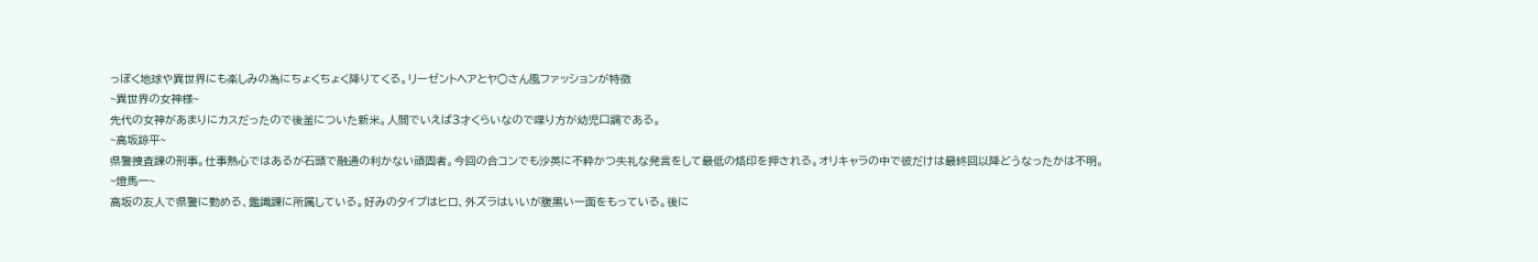っぽく地球や異世界にも楽しみの為にちょくちょく降りてくる。リーゼントヘアとヤ○さん風ファッションが特徴
~異世界の女神様~
先代の女神があまりにカスだったので後釜についた新米。人間でいえば3才くらいなので喋り方が幼児口調である。
~高坂諒平~
県警捜査課の刑事。仕事熱心ではあるが石頭で融通の利かない頑固者。今回の合コンでも沙英に不粋かつ失礼な発言をして最低の烙印を押される。オリキャラの中で彼だけは最終回以降どうなったかは不明。
~燈馬一~
高坂の友人で県警に勤める、鑑識課に所属している。好みのタイプはヒロ、外ズラはいいが腹黒い一面をもっている。後に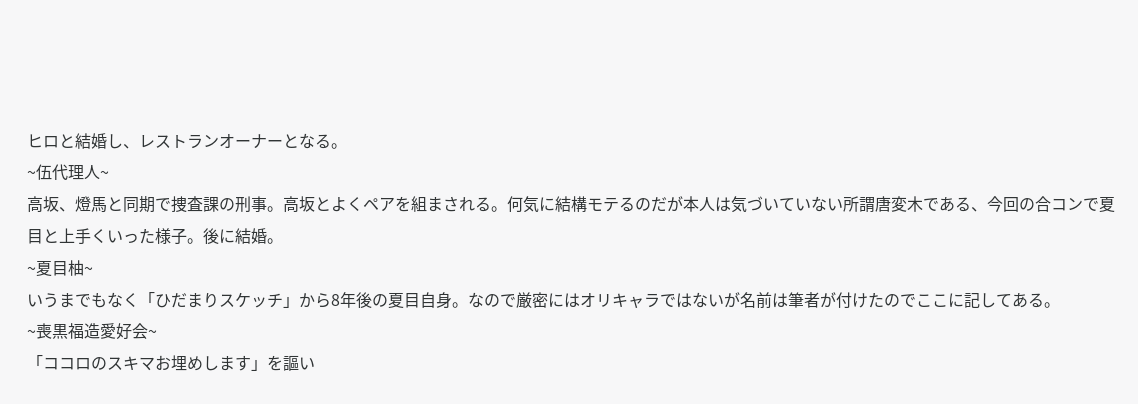ヒロと結婚し、レストランオーナーとなる。
~伍代理人~
高坂、燈馬と同期で捜査課の刑事。高坂とよくペアを組まされる。何気に結構モテるのだが本人は気づいていない所謂唐変木である、今回の合コンで夏目と上手くいった様子。後に結婚。
~夏目柚~
いうまでもなく「ひだまりスケッチ」から8年後の夏目自身。なので厳密にはオリキャラではないが名前は筆者が付けたのでここに記してある。
~喪黒福造愛好会~
「ココロのスキマお埋めします」を謳い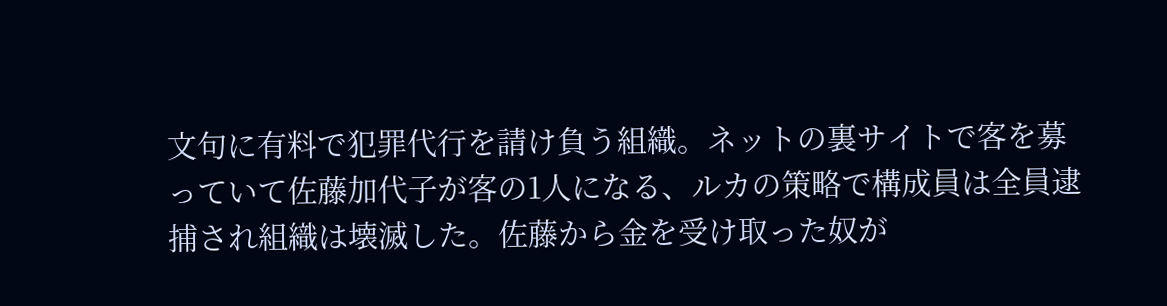文句に有料で犯罪代行を請け負う組織。ネットの裏サイトで客を募っていて佐藤加代子が客の1人になる、ルカの策略で構成員は全員逮捕され組織は壊滅した。佐藤から金を受け取った奴が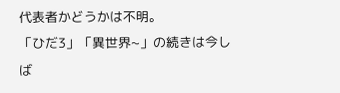代表者かどうかは不明。
「ひだ3」「異世界~」の続きは今しば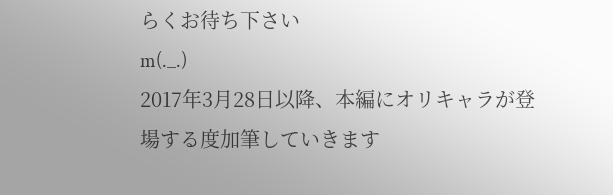らくお待ち下さい
m(._.)
2017年3月28日以降、本編にオリキャラが登場する度加筆していきます